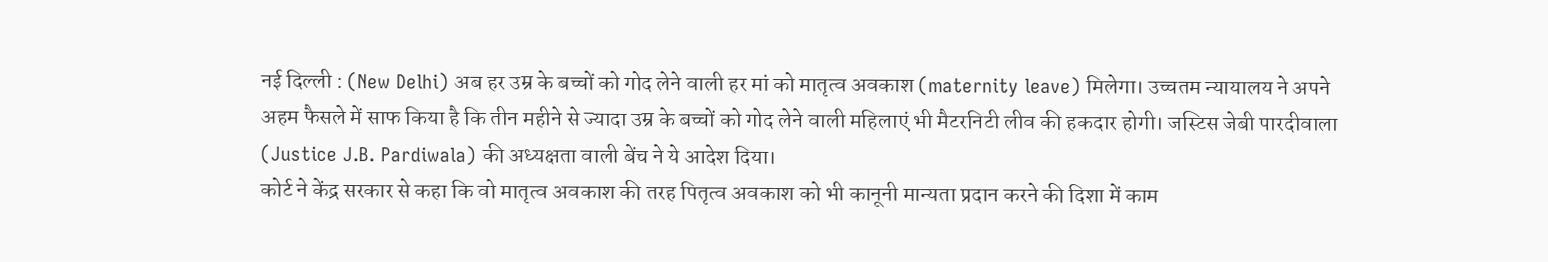नई दिल्ली : (New Delhi) अब हर उम्र के बच्चों को गोद लेने वाली हर मां को मातृत्व अवकाश (maternity leave) मिलेगा। उच्चतम न्यायालय ने अपने अहम फैसले में साफ किया है कि तीन महीने से ज्यादा उम्र के बच्चों को गोद लेने वाली महिलाएं भी मैटरनिटी लीव की हकदार होगी। जस्टिस जेबी पारदीवाला (Justice J.B. Pardiwala) की अध्यक्षता वाली बेंच ने ये आदेश दिया।
कोर्ट ने केंद्र सरकार से कहा कि वो मातृत्व अवकाश की तरह पितृत्व अवकाश को भी कानूनी मान्यता प्रदान करने की दिशा में काम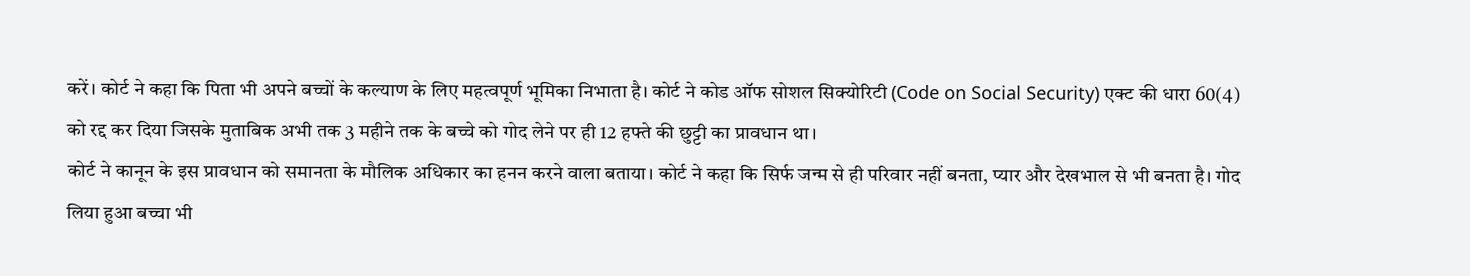करें। कोर्ट ने कहा कि पिता भी अपने बच्चों के कल्याण के लिए महत्वपूर्ण भूमिका निभाता है। कोर्ट ने कोड ऑफ सोशल सिक्योरिटी (Code on Social Security) एक्ट की धारा 60(4) को रद्द कर दिया जिसके मुताबिक अभी तक 3 महीने तक के बच्चे को गोद लेने पर ही 12 हफ्ते की छुट्टी का प्रावधान था।
कोर्ट ने कानून के इस प्रावधान को समानता के मौलिक अधिकार का हनन करने वाला बताया। कोर्ट ने कहा कि सिर्फ जन्म से ही परिवार नहीं बनता, प्यार और देखभाल से भी बनता है। गोद लिया हुआ बच्चा भी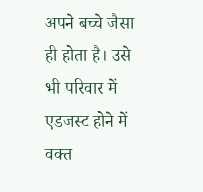अपने बच्चे जैसा ही होता है। उसे भी परिवार में एडजस्ट होने में वक्त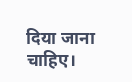दिया जाना चाहिए।